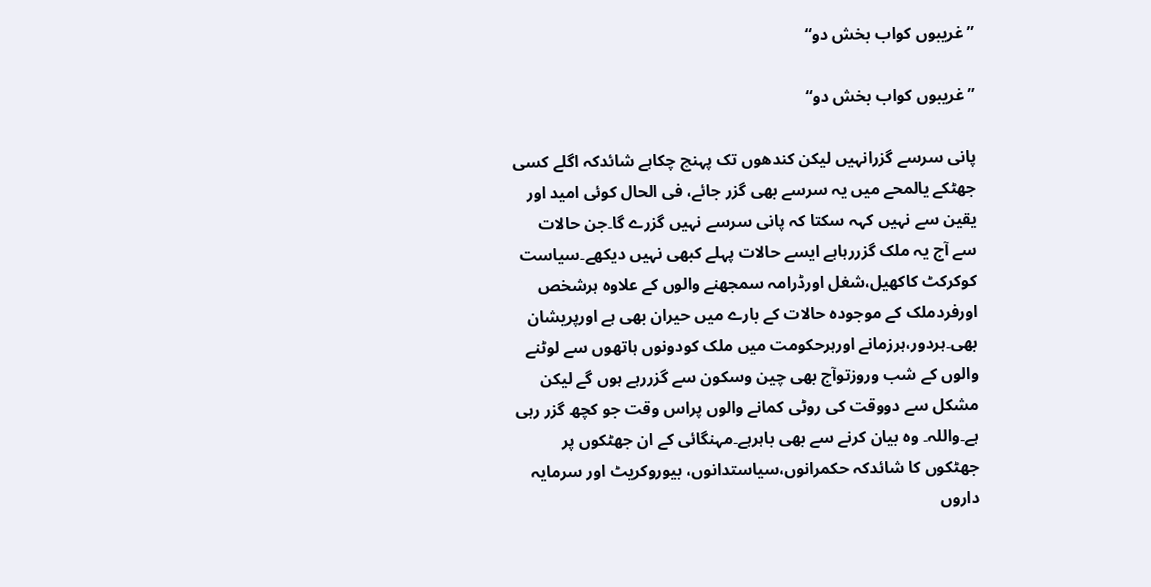”غریبوں کواب بخش دو“

”غریبوں کواب بخش دو“

پانی سرسے گزرانہیں لیکن کندھوں تک پہنچ چکاہے شائدکہ اگلے کسی جھٹکے یالمحے میں یہ سرسے بھی گزر جائے، فی الحال کوئی امید اور یقین سے نہیں کہہ سکتا کہ پانی سرسے نہیں گزرے گا۔جن حالات سے آج یہ ملک گزررہاہے ایسے حالات پہلے کبھی نہیں دیکھے۔سیاست کوکرکٹ کاکھیل،شغل اورڈرامہ سمجھنے والوں کے علاوہ ہرشخص اورفردملک کے موجودہ حالات کے بارے میں حیران بھی ہے اورپریشان بھی۔ہردور،ہرزمانے اورہرحکومت میں ملک کودونوں ہاتھوں سے لوٹنے والوں کے شب وروزتوآج بھی چین وسکون سے گزررہے ہوں گے لیکن مشکل سے دووقت کی روٹی کمانے والوں پراس وقت جو کچھ گزر رہی ہے۔واللہ۔ وہ بیان کرنے سے بھی باہرہے۔مہنگائی کے ان جھٹکوں پر جھٹکوں کا شائدکہ حکمرانوں،سیاستدانوں، بیوروکریٹ اور سرمایہ داروں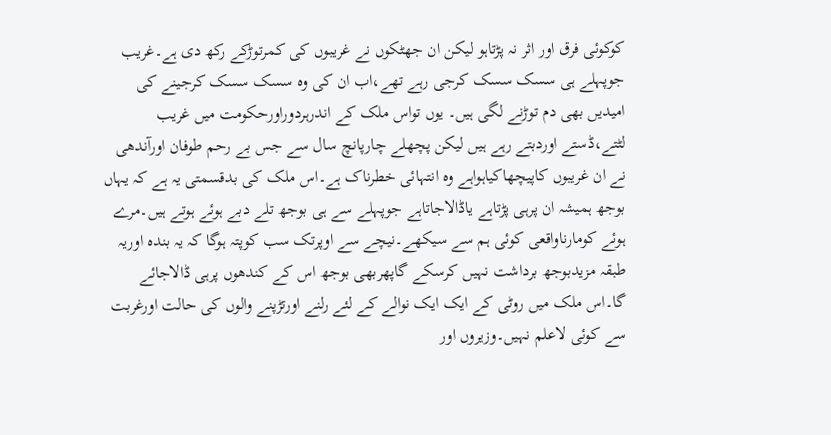کوکوئی فرق اور اثر نہ پڑتاہو لیکن ان جھٹکوں نے غریبوں کی کمرتوڑکے رکھ دی ہے۔غریب جوپہلے ہی سسک سسک کرجی رہے تھے،اب ان کی وہ سسک سسک کرجینے کی امیدیں بھی دم توڑنے لگی ہیں۔ یوں تواس ملک کے اندرہردوراورحکومت میں غریب لٹتے،ڈستے اوردبتے رہے ہیں لیکن پچھلے چارپانچ سال سے جس بے رحم طوفان اورآندھی نے ان غریبوں کاپیچھاکیاہواہے وہ انتہائی خطرناک ہے۔اس ملک کی بدقسمتی یہ ہے کہ یہاں بوجھ ہمیشہ ان پرہی پڑتاہے یاڈالاجاتاہے جوپہلے سے ہی بوجھ تلے دبے ہوئے ہوتے ہیں۔مرے ہوئے کومارناواقعی کوئی ہم سے سیکھے۔نیچے سے اوپرتک سب کوپتہ ہوگا کہ یہ بندہ اوریہ طبقہ مزیدبوجھ برداشت نہیں کرسکے گاپھربھی بوجھ اس کے کندھوں پرہی ڈالاجائے گا۔اس ملک میں روٹی کے ایک ایک نوالے کے لئے رلنے اورتڑپنے والوں کی حالت اورغربت سے کوئی لاعلم نہیں۔وزیروں اور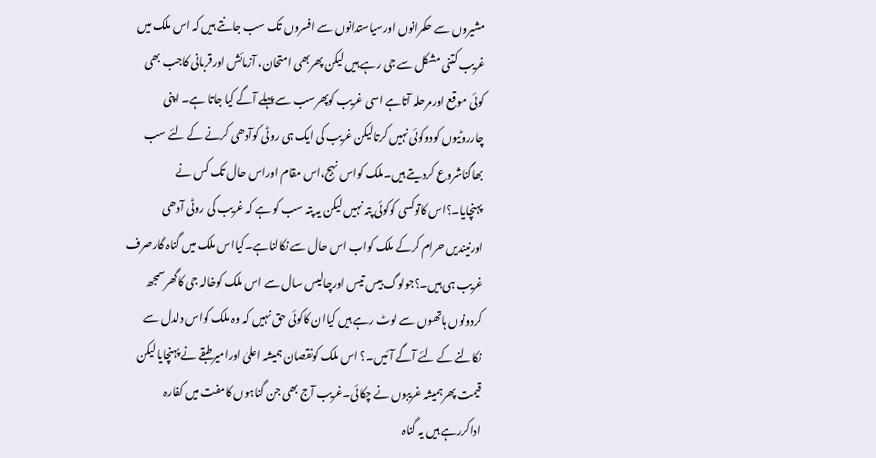مشیروں سے حکمرانوں اورسیاستدانوں سے افسروں تک سب جانتے ہیں کہ اس ملک میں غریب کتنی مشکل سے جی رہے ہیں لیکن پھربھی امتحان، آزمائش اورقربانی کاجب بھی کوئی موقع اورمرحلہ آتاہے اسی غریب کوپھرسب سے پہلے آگے کیا جاتا ہے۔ اپنی چارروٹیوں کودوکوئی نہیں کرتالیکن غریب کی ایک ہی روٹی کوآدھی کرنے کے لئے سب بھاگناشروع کردیتے ہیں۔ملک کواس نہج،اس مقام اوراس حال تک کس نے پہنچایا۔؟اس کاتوکسی کوکوئی پتہ نہیں لیکن یہ پتہ سب کو ہے کہ غریب کی روٹی آدھی اورنیندیں حرام کرکے ملک کواب اس حال سے نکالناہے۔کیااس ملک میں گناہ گارصرف غریب ہی ہیں۔؟جولوگ بیس تیس اورچالیس سال سے اس ملک کوخالہ جی کاگھرسمجھ کردونوں ہاتھوں سے لوٹ رہے ہیں کیاان کاکوئی حق نہیں کہ وہ ملک کواس دلدل سے نکالنے کے لئے آگے آئیں۔؟ اس ملک کونقصان ہمیشہ اعلیٰ اورامیرطبقے نے پہنچایا لیکن قیمت پھرہمیشہ غریبوں نے چکائی۔غریب آج بھی جن گناہوں کامفت میں کفارہ اداکررہے ہیں یہ گناہ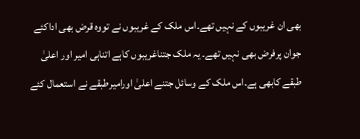بھی ان غریبوں کے نہیں تھے۔اس ملک کے غریبوں نے تووہ قرض بھی اداکئے جوان پرفرض بھی نہیں تھے۔ یہ ملک جتناغریبوں کاہے اتناہی امیر اور اعلیٰ طبقے کابھی ہے۔اس ملک کے وسائل جتنے اعلیٰ اورامیرطبقے نے استعمال کئے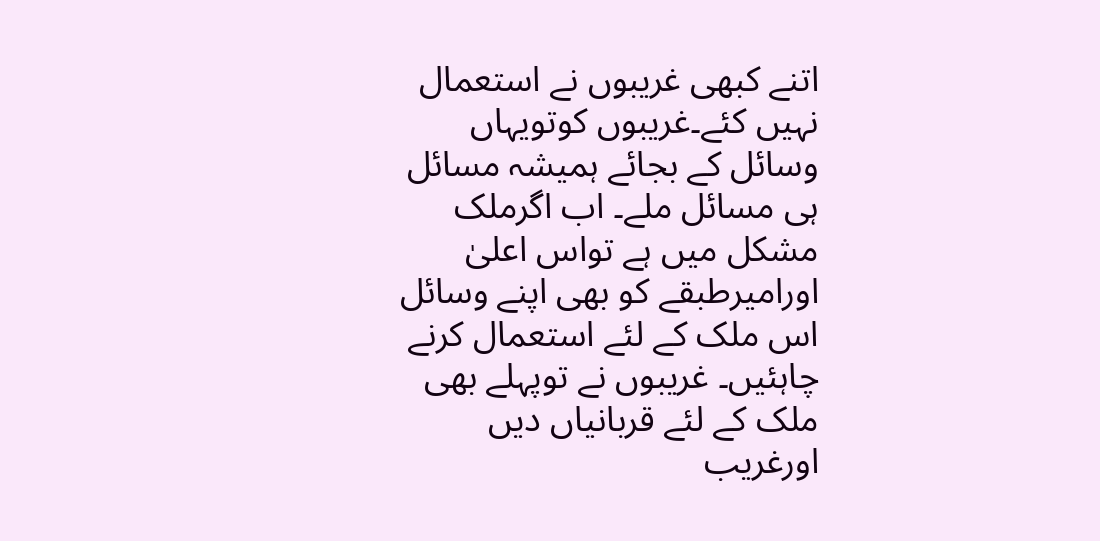اتنے کبھی غریبوں نے استعمال نہیں کئے۔غریبوں کوتویہاں وسائل کے بجائے ہمیشہ مسائل ہی مسائل ملے۔ اب اگرملک مشکل میں ہے تواس اعلیٰ اورامیرطبقے کو بھی اپنے وسائل اس ملک کے لئے استعمال کرنے چاہئیں۔ غریبوں نے توپہلے بھی ملک کے لئے قربانیاں دیں اورغریب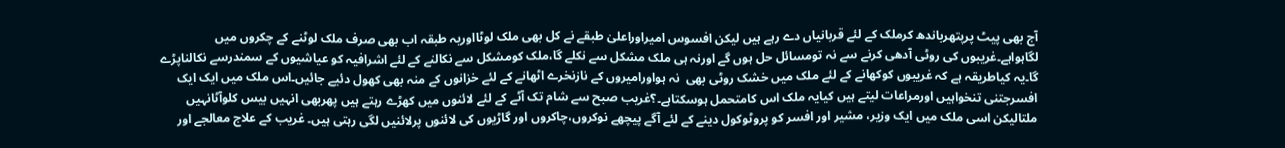آج بھی پیٹ پرپتھرباندھ کرملک کے لئے قربانیاں دے رہے ہیں لیکن افسوس امیراوراعلیٰ طبقے نے کل بھی ملک لوٹااوریہ طبقہ اب بھی صرف ملک لوٹنے کے چکروں میں لگاہواہے۔غریبوں کی روٹی آدھی کرنے سے نہ تومسائل حل ہوں گے اورنہ ہی ملک مشکل سے نکلے گا،ملک کومشکل سے نکالنے کے لئے اشرافیہ کو عیاشیوں کے سمندرسے نکالناپڑے گا۔یہ کیاطریقہ ہے کہ غریبوں کوکھانے کے لئے ملک میں خشک روٹی بھی  نہ ہواورامیروں کے نازنخرے اٹھانے کے لئے خزانوں کے منہ بھی کھول دئیے جائیں۔اس ملک میں ایک ایک افسرجتنی تنخواہیں اورمراعات لیتے ہیں کیایہ ملک اس کامتحمل ہوسکتاہے۔؟غریب صبح سے شام تک آٹے کے لئے لائنوں میں کھڑے رہتے ہیں پھربھی انہیں بیس کلوآٹانہیں ملتالیکن اسی ملک میں ایک وزیر، مشیر اور افسر کو پروٹوکول دینے کے لئے آگے پیچھے نوکروں،چاکروں اور گاڑیوں کی لائنوں پرلائنیں لگی رہتی ہیں۔ غریب کے علاج معالجے اور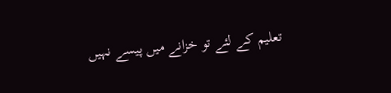تعلیم کے لئے تو خزانے میں پیسے نہیں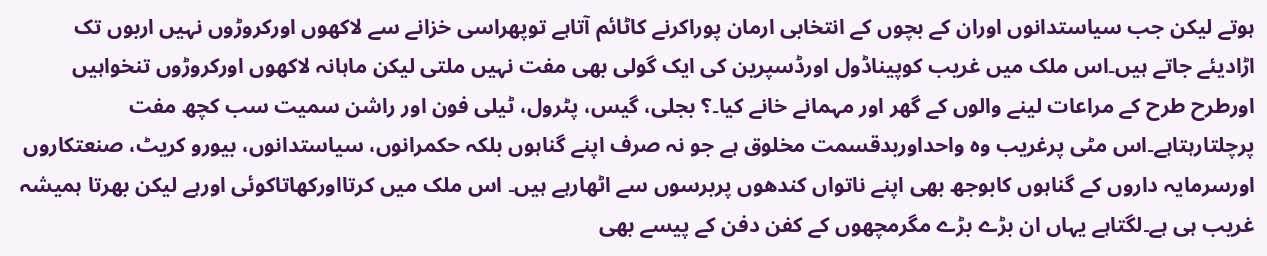ہوتے لیکن جب سیاستدانوں اوران کے بچوں کے انتخابی ارمان پوراکرنے کاٹائم آتاہے توپھراسی خزانے سے لاکھوں اورکروڑوں نہیں اربوں تک اڑادیئے جاتے ہیں۔اس ملک میں غریب کوپیناڈول اورڈسپرین کی ایک گولی بھی مفت نہیں ملتی لیکن ماہانہ لاکھوں اورکروڑوں تنخواہیں اورطرح طرح کے مراعات لینے والوں کے گھر اور مہمانے خانے کیا۔؟ بجلی، گیس، پٹرول، ٹیلی فون اور راشن سمیت سب کچھ مفت پرچلتارہتاہے۔اس مٹی پرغریب وہ واحداوربدقسمت مخلوق ہے جو نہ صرف اپنے گناہوں بلکہ حکمرانوں، سیاستدانوں، بیورو کریٹ، صنعتکاروں اورسرمایہ داروں کے گناہوں کابوجھ بھی اپنے ناتواں کندھوں پربرسوں سے اٹھارہے ہیں۔ اس ملک میں کرتااورکھاتاکوئی اورہے لیکن بھرتا ہمیشہ غریب ہی ہے۔لگتاہے یہاں ان بڑے بڑے مگرمچھوں کے کفن دفن کے پیسے بھی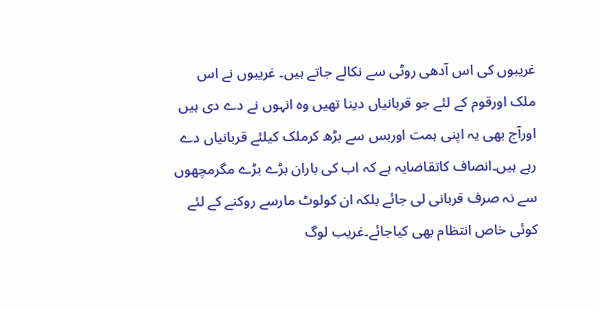غریبوں کی اس آدھی روٹی سے نکالے جاتے ہیں۔ غریبوں نے اس ملک اورقوم کے لئے جو قربانیاں دینا تھیں وہ انہوں نے دے دی ہیں اورآج بھی یہ اپنی ہمت اوربس سے بڑھ کرملک کیلئے قربانیاں دے رہے ہیں۔انصاف کاتقاضایہ ہے کہ اب کی باران بڑے بڑے مگرمچھوں سے نہ صرف قربانی لی جائے بلکہ ان کولوٹ مارسے روکنے کے لئے کوئی خاص انتظام بھی کیاجائے۔غریب لوگ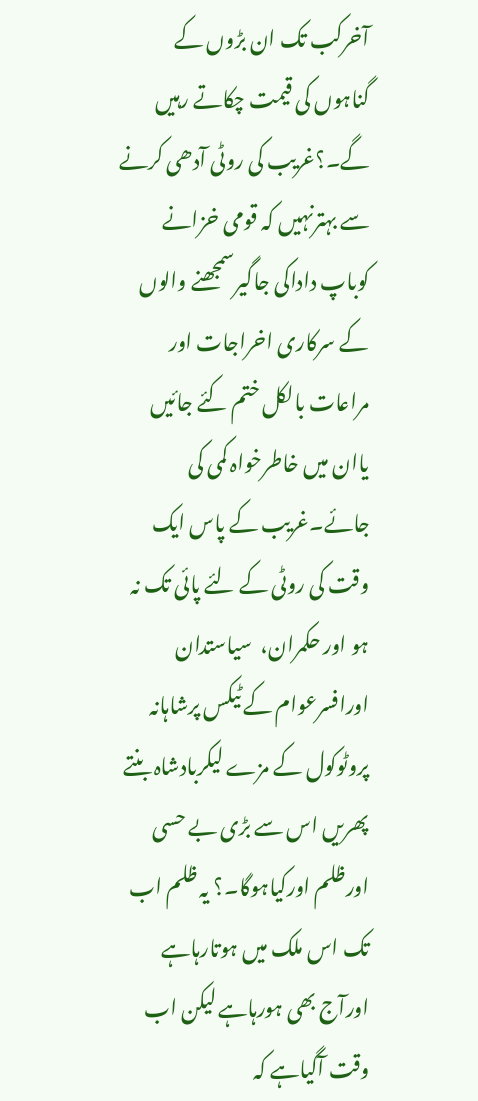آخرکب تک ان بڑوں کے گناہوں کی قیمت چکاتے رہیں گے۔؟غریب کی روٹی آدھی کرنے سے بہترنہیں کہ قومی خزانے کوباپ داداکی جاگیرسمجھنے والوں کے سرکاری اخراجات اور مراعات بالکل ختم کئے جائیں یاان میں خاطرخواہ کمی کی جائے۔غریب کے پاس ایک وقت کی روٹی کے لئے پائی تک نہ ہو اور حکمران،  سیاستدان اورافسرعوام کے ٹیکس پرشاہانہ پروٹوکول کے مزے لیکربادشاہ بنتے پھریں اس سے بڑی بے حسی اورظلم اورکیاہوگا۔؟ یہ ظلم اب تک اس ملک میں ہوتارہاہے اورآج بھی ہورہاہے لیکن اب وقت آگیاہے کہ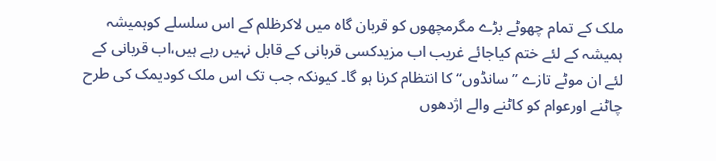ملک کے تمام چھوٹے بڑے مگرمچھوں کو قربان گاہ میں لاکرظلم کے اس سلسلے کوہمیشہ ہمیشہ کے لئے ختم کیاجائے غریب اب مزیدکسی قربانی کے قابل نہیں رہے ہیں،اب قربانی کے لئے ان موٹے تازے ”سانڈوں“ کا انتظام کرنا ہو گا۔ کیونکہ جب تک اس ملک کودیمک کی طرح چاٹنے اورعوام کو کاٹنے والے اژدھوں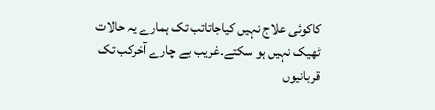کاکوئی علاج نہیں کیاجاتاتب تک ہمارے یہ حالات ٹھیک نہیں ہو سکتے۔غریب بے چارے آخرکب تک قربانیوں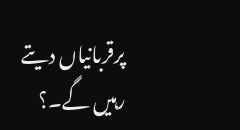پرقربانیاں دیتے رہیں گے۔؟